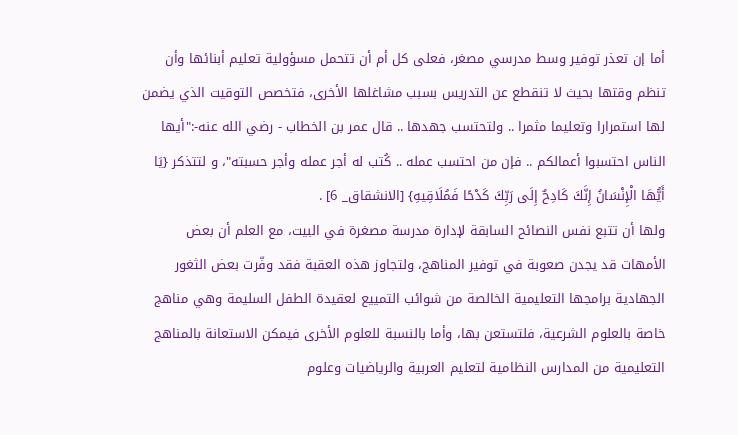أما إن تعذر توفير وسط مدرسي مصغر، فعلى كل أم أن تتحمل مسؤولية تعليم أبنائها وأن تنظم وقتها بحيث لا تنقطع عن التدريس بسبب مشاغلها الأخرى، فتخصص التوقيت الذي يضمن لها استمرارا وتعليما مثمرا .. ولتحتسب جهدها .. قال عمر بن الخطاب - رضي الله عنه-:"أيها الناس احتسبوا أعمالكم .. فإن من احتسب عمله .. كُتب له أجر عمله وأجر حسبته"، و لتتذكر {يَا أَيُّهَا الْإِنْسَانُ إِنَّكَ كَادِحٌ إِلَى رَبِّكَ كَدْحًا فَمُلَاقِيهِ} [الانشقاق_ 6] .
ولها أن تتبع نفس النصائح السابقة لإدارة مدرسة مصغرة في البيت، مع العلم أن بعض الأمهات قد يجدن صعوبة في توفير المناهج، ولتجاوز هذه العقبة فقد وفّرت بعض الثغور الجهادية برامجها التعليمية الخالصة من شوائب التمييع لعقيدة الطفل السليمة وهي مناهج خاصة بالعلوم الشرعية، فلتستعن بها، وأما بالنسبة للعلوم الأخرى فيمكن الاستعانة بالمناهج التعليمية من المدارس النظامية لتعليم العربية والرياضيات وعلوم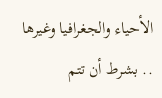الأحياء والجغرافيا وغيرها .. بشرط أن تتم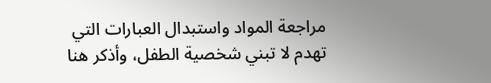مراجعة المواد واستبدال العبارات التي تهدم لا تبني شخصية الطفل، وأذكر هنا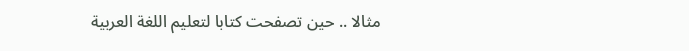مثالا .. حين تصفحت كتابا لتعليم اللغة العربية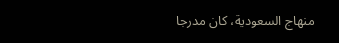منهاج السعودية، كان مدرجا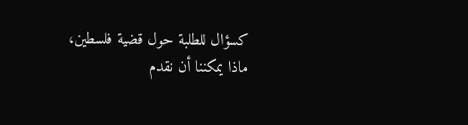كسؤال للطلبة حول قضية فلسطين، ماذا يمكننا أن نقدم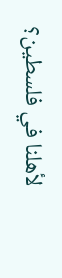لأهلنا في فلسطين؟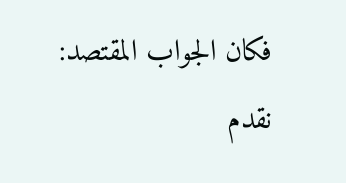فكان الجواب المقتصد: نقدم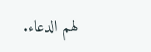لهم الدعاء.